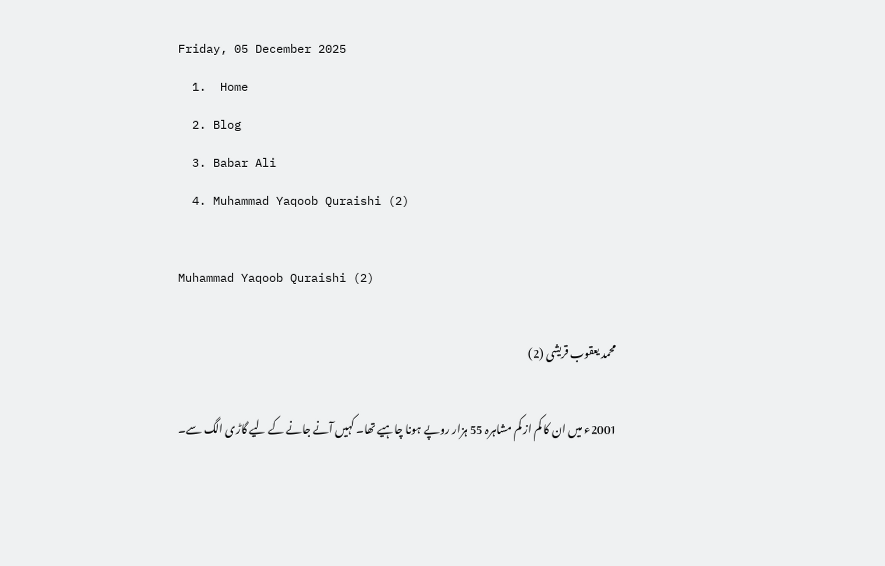Friday, 05 December 2025
  1.  Home
  2. Blog
  3. Babar Ali
  4. Muhammad Yaqoob Quraishi (2)

Muhammad Yaqoob Quraishi (2)

محمد یعقوب قریشی (2)

2001ء میں ان کا کم از کم مشاہرہ 55 ہزار روپے ہونا چاہیے تھا۔ کہیں آنے جانے کے لیے گاڑی الگ سے۔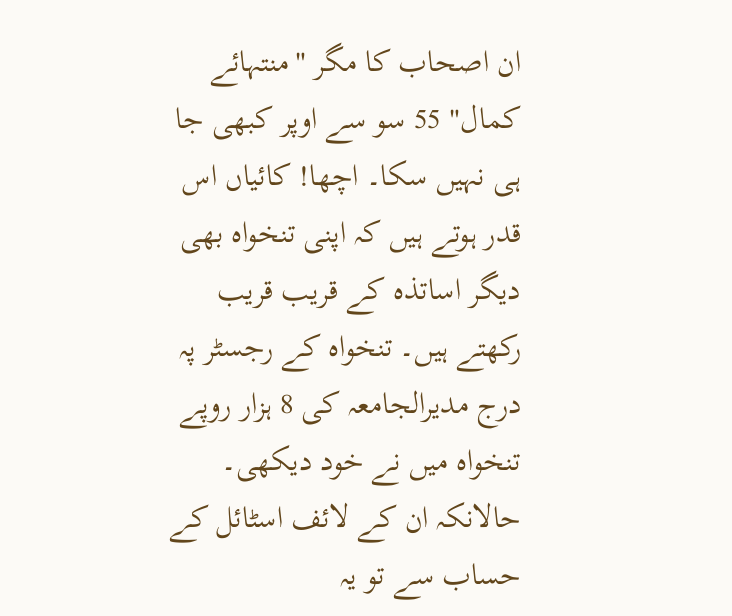ان اصحاب کا مگر "منتہائے کمال" 55 سو سے اوپر کبھی جا ہی نہیں سکا۔ اچھا! کائیاں اس قدر ہوتے ہیں کہ اپنی تنخواہ بھی دیگر اساتذہ کے قریب قریب رکھتے ہیں۔ تنخواہ کے رجسٹر پہ درج مدیرالجامعہ کی 8 ہزار روپے تنخواہ میں نے خود دیکھی۔ حالانکہ ان کے لائف اسٹائل کے حساب سے تو یہ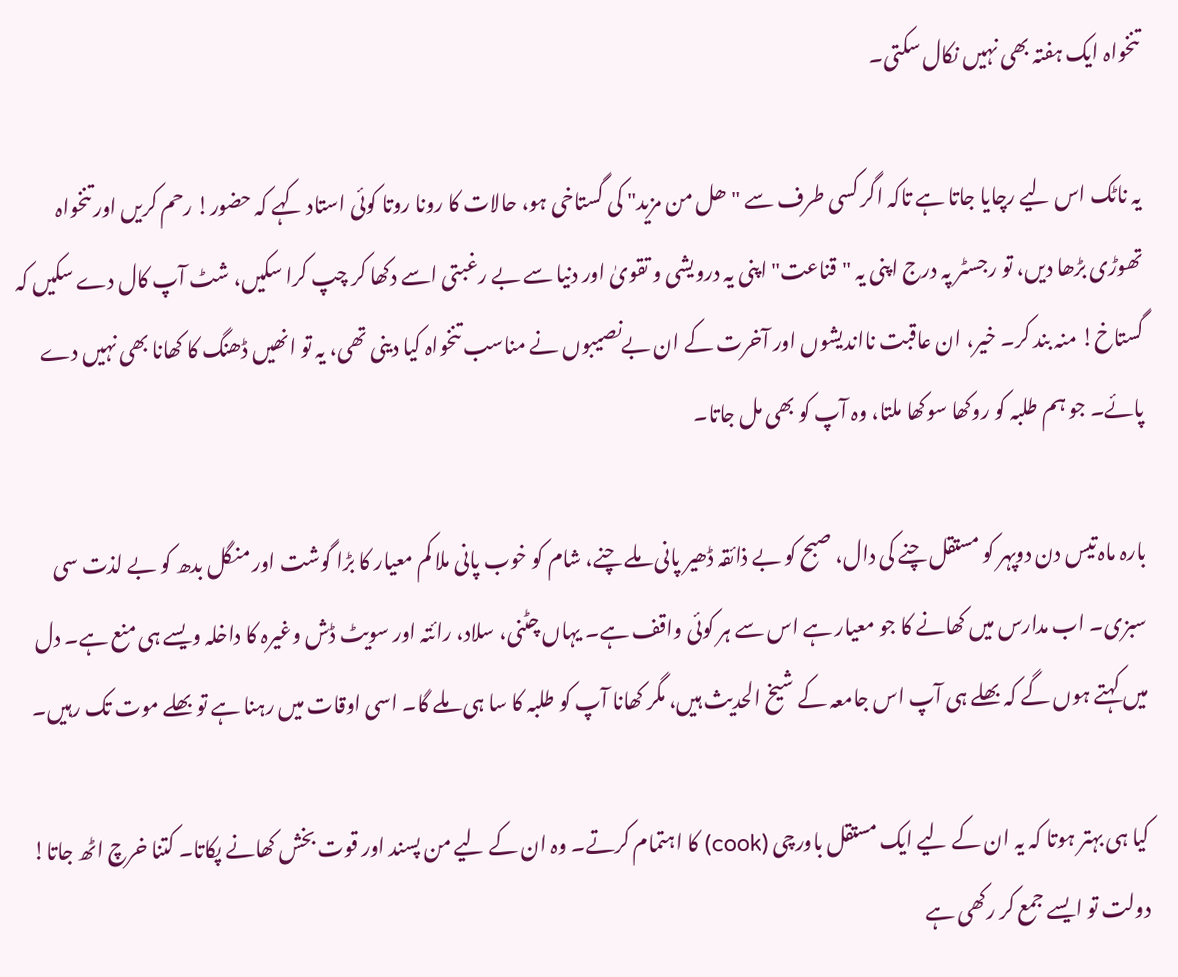تنخواہ ایک ہفتہ بھی نہیں نکال سکتی۔

یہ ناٹک اس لیے رچایا جاتا ہے تاکہ اگر کسی طرف سے "ھل من مزید" کی گستاخی ہو، حالات کا رونا روتا کوئی استاد کہے کہ حضور! رحم کریں اور تنخواہ تھوڑی بڑھا دیں، تو رجسٹر پہ درج اپنی یہ "قناعت" اپنی یہ درویشی و تقویٰ اور دنیا سے بے رغبتی اسے دکھا کر چپ کرا سکیں، شٹ آپ کال دے سکیں کہ گستاخ! منہ بند کر۔ خیر، ان عاقبت نااندیشوں اور آخرت کے ان بےنصیبوں نے مناسب تنخواہ کیا دینی تھی، یہ تو انھیں ڈھنگ کا کھانا بھی نہیں دے پائے۔ جو ہم طلبہ کو روکھا سوکھا ملتا، وہ آپ کو بھی مل جاتا۔

بارہ ماہ تیس دن دوپہر کو مستقل چنے کی دال، صبح کو بے ذائقہ ڈھیر پانی ملے چنے، شام کو خوب پانی ملا کم معیار کا بڑا گوشت اور منگل بدھ کو بے لذت سی سبزی۔ اب مدارس میں کھانے کا جو معیار ہے اس سے ہر کوئی واقف ہے۔ یہاں چٹنی، سلاد، رائتہ اور سویٹ ڈش وغیرہ کا داخلہ ویسے ہی منع ہے۔ دل میں کہتے ہوں گے کہ بھلے ہی آپ اس جامعہ کے شیخ الحدیث ہیں، مگر کھانا آپ کو طلبہ کا سا ہی ملے گا۔ اسی اوقات میں رہنا ہے تو بھلے موت تک رہیں۔

کیا ہی بہتر ہوتا کہ یہ ان کے لیے ایک مستقل باورچی (cook) کا اہتمام کرتے۔ وہ ان کے لیے من پسند اور قوت بخش کھانے پکاتا۔ کتنا خرچ اٹھ جاتا! دولت تو ایسے جمع کر رکھی ہے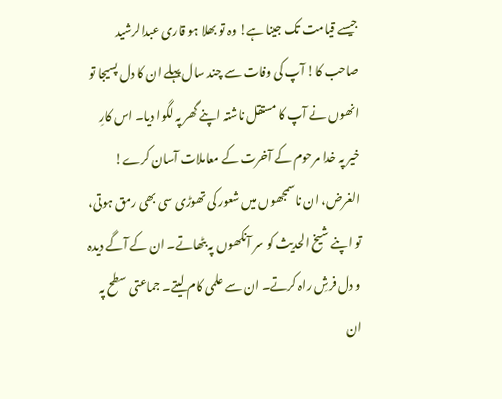جیسے قیامت تک جینا ہے! وہ تو بھلا ہو قاری عبدالرشید صاحب کا! آپ کی وفات سے چند سال پہلے ان کا دل پسیجا تو انھوں نے آپ کا مستقل ناشتہ اپنے گھر پہ لگوا دیا۔ اس کارِ خیر پہ خدا مرحوم کے آخرت کے معاملات آسان کرے! الغرض، ان ناسمجھوں میں شعور کی تھوڑی سی بھی رمق ہوتی، تو اپنے شیخ الحدیث کو سر آنکھوں پہ بٹھاتے۔ ان کے آگے دیدہ و دل فرشِ راہ کرتے۔ ان سے علمی کام لیتے۔ جماعتی سطح پہ ان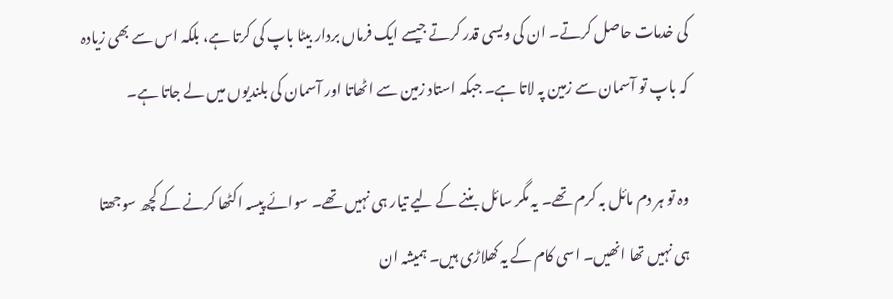کی خدمات حاصل کرتے۔ ان کی ویسی قدر کرتے جیسے ایک فرماں بردار بیٹا باپ کی کرتا ہے، بلکہ اس سے بھی زیادہ کہ باپ تو آسمان سے زمین پہ لاتا ہے۔ جبکہ استاد زمین سے اٹھاتا اور آسمان کی بلندیوں میں لے جاتا ہے۔

وہ تو ہر دم مائل بہ کرم تھے۔ یہ مگر سائل بننے کے لیے تیار ہی نہیں تھے۔ سوائے پیسہ اکٹھا کرنے کے کچھ سوجھتا ہی نہیں تھا انھیں۔ اسی کام کے یہ کھلاڑی ہیں۔ ہمیشہ ان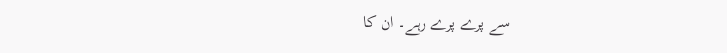سے پرے پرے رہے۔ ان کا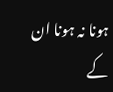ہونا نہ ہونا ان کے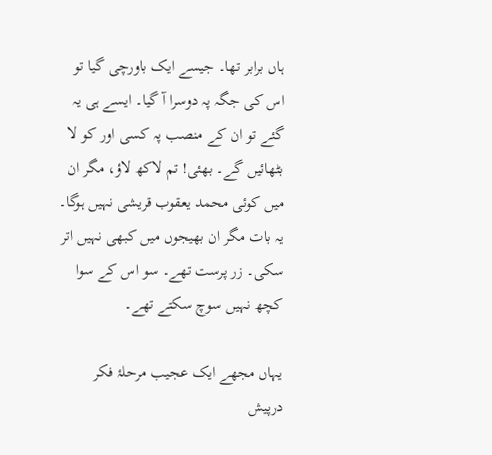ہاں برابر تھا۔ جیسے ایک باورچی گیا تو اس کی جگہ پہ دوسرا آ گیا۔ ایسے ہی یہ گئے تو ان کے منصب پہ کسی اور کو لا بٹھائیں گے۔ بھئی! تم لاکھ لاؤ، مگر ان میں کوئی محمد یعقوب قریشی نہیں ہوگا۔ یہ بات مگر ان بھیجوں میں کبھی نہیں اتر سکی۔ زر پرست تھے۔ سو اس کے سوا کچھ نہیں سوچ سکتے تھے۔

یہاں مجھے ایک عجیب مرحلۂ فکر درپیش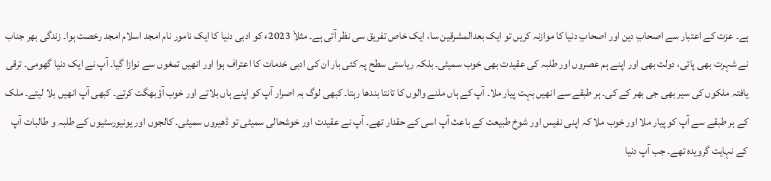ہے۔ عزت کے اعتبار سے اصحابِ دین اور اصحابِ دنیا کا موازنہ کریں تو ایک بعدالمشرقین سا، ایک خاص تفریق سی نظر آتی ہے۔ مثلاَ 2023ء کو ادبی دنیا کا ایک نامور نام امجد اسلام امجد رخصت ہوا۔ زندگی بھر جناب نے شہرت بھی پائی، دولت بھی اور اپنے ہم عصروں اور طلبہ کی عقیدت بھی خوب سمیٹی۔ بلکہ ریاستی سطح پہ کئی بار ان کی ادبی خدمات کا اعتراف ہوا اور انھیں تمغوں سے نوازا گیا۔ آپ نے ایک دنیا گھومی۔ ترقی یافتہ ملکوں کی سیر بھی جی بھر کے کی۔ ہر طبقے سے انھیں بہت پیار ملا۔ آپ کے ہاں ملنے والوں کا تانتا بندھا رہتا۔ کبھی لوگ بہ اصرار آپ کو اپنے ہاں بلاتے اور خوب آؤبھگت کرتے۔ کبھی آپ انھیں بلا لیتے۔ ملک کے ہر طبقے سے آپ کو پیار ملا اور خوب ملا کہ اپنی نفیس اور شوخ طبیعت کے باعث آپ اسی کے حقدار تھے۔ آپ نے عقیدت اور خوشحالی سمیٹی تو ڈھیروں سمیٹی۔ کالجوں اور یونیورسٹیوں کے طلبہ و طالبات آپ کے نہایت گرویدہ تھے۔ جب آپ دنیا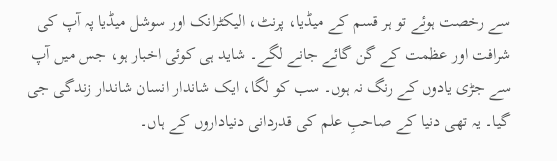سے رخصت ہوئے تو ہر قسم کے میڈیا، پرنٹ، الیکٹرانک اور سوشل میڈیا پہ آپ کی شرافت اور عظمت کے گن گائے جانے لگے۔ شاید ہی کوئی اخبار ہو، جس میں آپ سے جڑی یادوں کے رنگ نہ ہوں۔ سب کو لگا، ایک شاندار انسان شاندار زندگی جی گیا۔ یہ تھی دنیا کے صاحبِ علم کی قدردانی دنیاداروں کے ہاں۔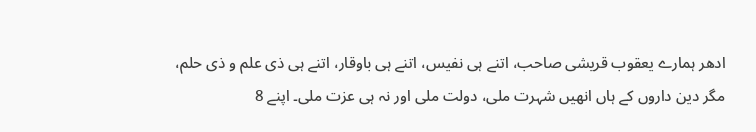ادھر ہمارے یعقوب قریشی صاحب، اتنے ہی نفیس، اتنے ہی باوقار، اتنے ہی ذی علم و ذی حلم، مگر دین داروں کے ہاں انھیں شہرت ملی، دولت ملی اور نہ ہی عزت ملی۔ اپنے 8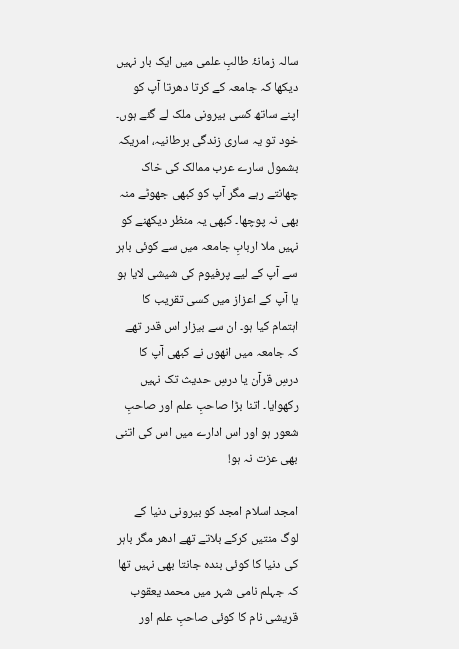سالہ زمانۂ طالبِ علمی میں ایک بار نہیں دیکھا کہ جامعہ کے کرتا دھرتا آپ کو اپنے ساتھ کسی بیرونی ملک لے گئے ہوں۔ خود تو یہ ساری زندگی برطانیہ، امریکہ بشمول سارے عرب ممالک کی خاک چھانتے رہے مگر آپ کو کبھی جھوٹے منہ بھی نہ پوچھا۔ کبھی یہ منظر دیکھنے کو نہیں ملا اربابِ جامعہ میں سے کوئی باہر سے آپ کے لیے پرفیوم کی شیشی لایا ہو یا آپ کے اعزاز میں کسی تقریب کا اہتمام کیا ہو۔ ان سے بیزار اس قدر تھے کہ جامعہ میں انھوں نے کبھی آپ کا درسِ قرآن یا درسِ حدیث تک نہیں رکھوایا۔ اتنا بڑا صاحبِ علم اور صاحبِ شعور ہو اور اس ادارے میں اس کی اتنی بھی عزت نہ ہو!

امجد اسلام امجد کو بیرونی دنیا کے لوگ منتیں کرکے بلاتے تھے ادھر مگر باہر کی دنیا کا کوئی بندہ جانتا بھی نہیں تھا کہ جہلم نامی شہر میں محمد یعقوب قریشی نام کا کوئی صاحبِ علم اور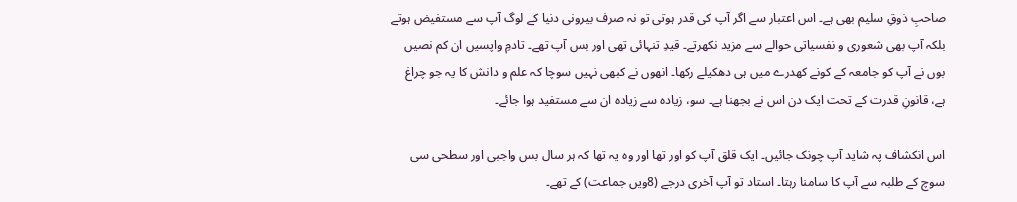صاحبِ ذوقِ سلیم بھی ہے۔ اس اعتبار سے اگر آپ کی قدر ہوتی تو نہ صرف بیرونی دنیا کے لوگ آپ سے مستفیض ہوتے بلکہ آپ بھی شعوری و نفسیاتی حوالے سے مزید نکھرتے۔ قیدِ تنہائی تھی اور بس آپ تھے۔ تادمِ واپسیں ان کم نصیں بوں نے آپ کو جامعہ کے کونے کھدرے میں ہی دھکیلے رکھا۔ انھوں نے کبھی نہیں سوچا کہ علم و دانش کا یہ جو چراغ ہے، قانونِ قدرت کے تحت ایک دن اس نے بجھنا ہے۔ سو، زیادہ سے زیادہ ان سے مستفید ہوا جائے۔

اس انکشاف پہ شاید آپ چونک جائیں۔ ایک قلق آپ کو اور تھا اور وہ یہ تھا کہ ہر سال بس واجبی اور سطحی سی سوچ کے طلبہ سے آپ کا سامنا رہتا۔ استاد تو آپ آخری درجے (8ویں جماعت) کے تھے۔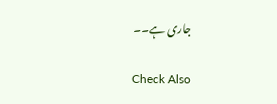جاری ہے۔۔

Check Also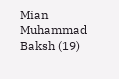Mian Muhammad Baksh (19)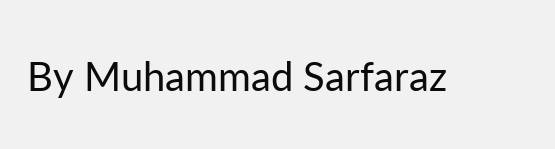By Muhammad Sarfaraz